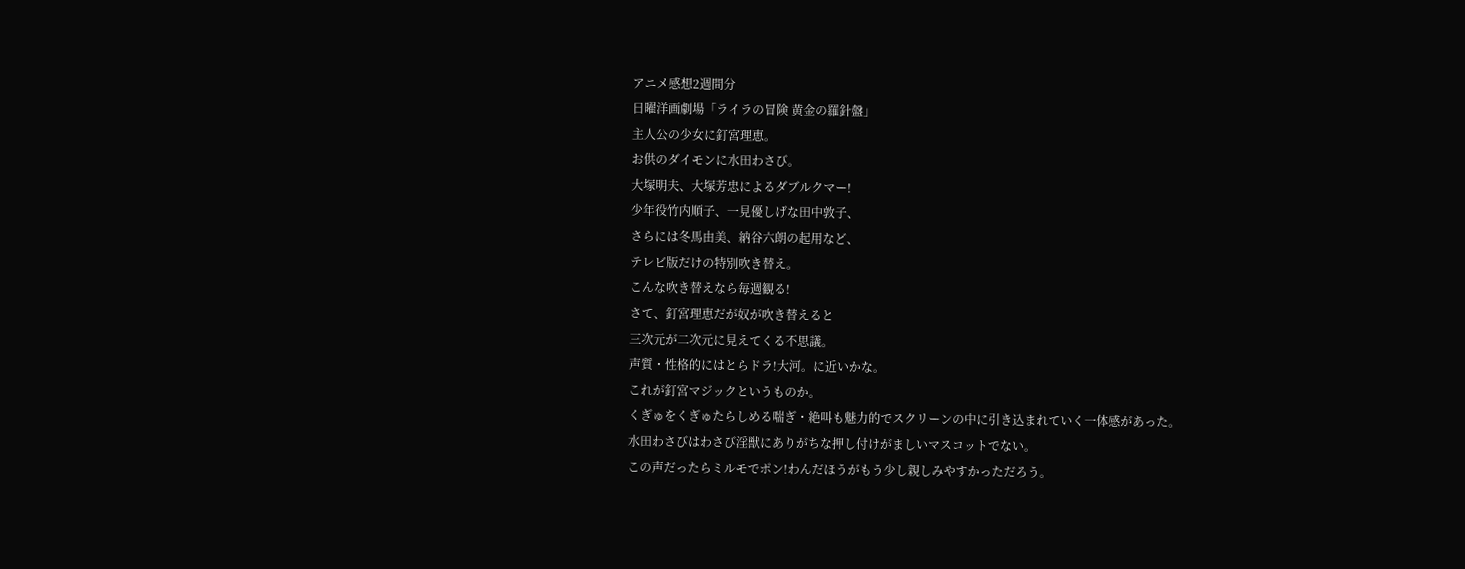アニメ感想2週間分
日曜洋画劇場「ライラの冒険 黄金の羅針盤」
主人公の少女に釘宮理恵。
お供のダイモンに水田わさび。
大塚明夫、大塚芳忠によるダブルクマー!
少年役竹内順子、一見優しげな田中敦子、
さらには冬馬由美、納谷六朗の起用など、
テレビ版だけの特別吹き替え。
こんな吹き替えなら毎週観る!
さて、釘宮理恵だが奴が吹き替えると
三次元が二次元に見えてくる不思議。
声質・性格的にはとらドラ!大河。に近いかな。
これが釘宮マジックというものか。
くぎゅをくぎゅたらしめる喘ぎ・絶叫も魅力的でスクリーンの中に引き込まれていく一体感があった。
水田わさびはわさび淫獣にありがちな押し付けがましいマスコットでない。
この声だったらミルモでポン!わんだほうがもう少し親しみやすかっただろう。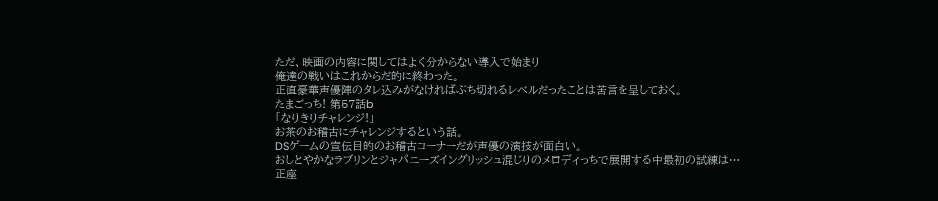ただ、映画の内容に関してはよく分からない導入で始まり
俺達の戦いはこれからだ的に終わった。
正直豪華声優陣のタレ込みがなければぶち切れるレベルだったことは苦言を呈しておく。
たまごっち! 第57話b
「なりきりチャレンジ!」
お茶のお稽古にチャレンジするという話。
DSゲームの宣伝目的のお稽古コーナーだが声優の演技が面白い。
おしとやかなラブリンとジャパニーズイングリッシュ混じりのメロディっちで展開する中最初の試練は…
正座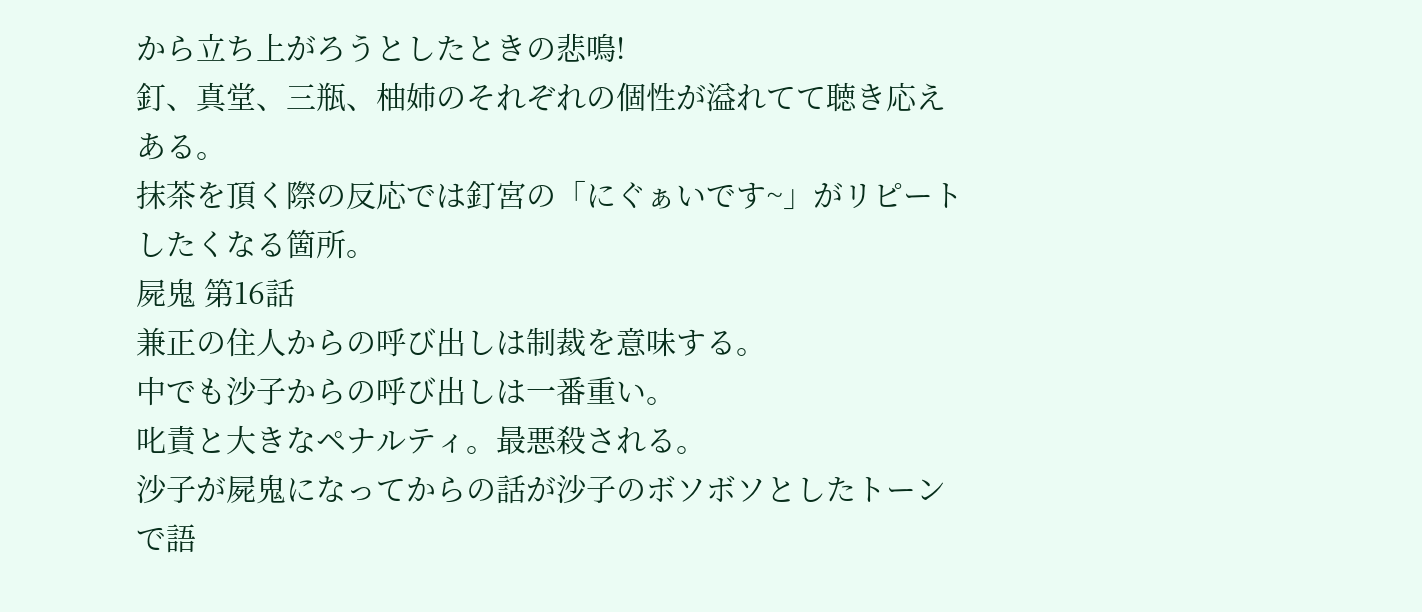から立ち上がろうとしたときの悲鳴!
釘、真堂、三瓶、柚姉のそれぞれの個性が溢れてて聴き応えある。
抹茶を頂く際の反応では釘宮の「にぐぁいです~」がリピートしたくなる箇所。
屍鬼 第16話
兼正の住人からの呼び出しは制裁を意味する。
中でも沙子からの呼び出しは一番重い。
叱責と大きなペナルティ。最悪殺される。
沙子が屍鬼になってからの話が沙子のボソボソとしたトーンで語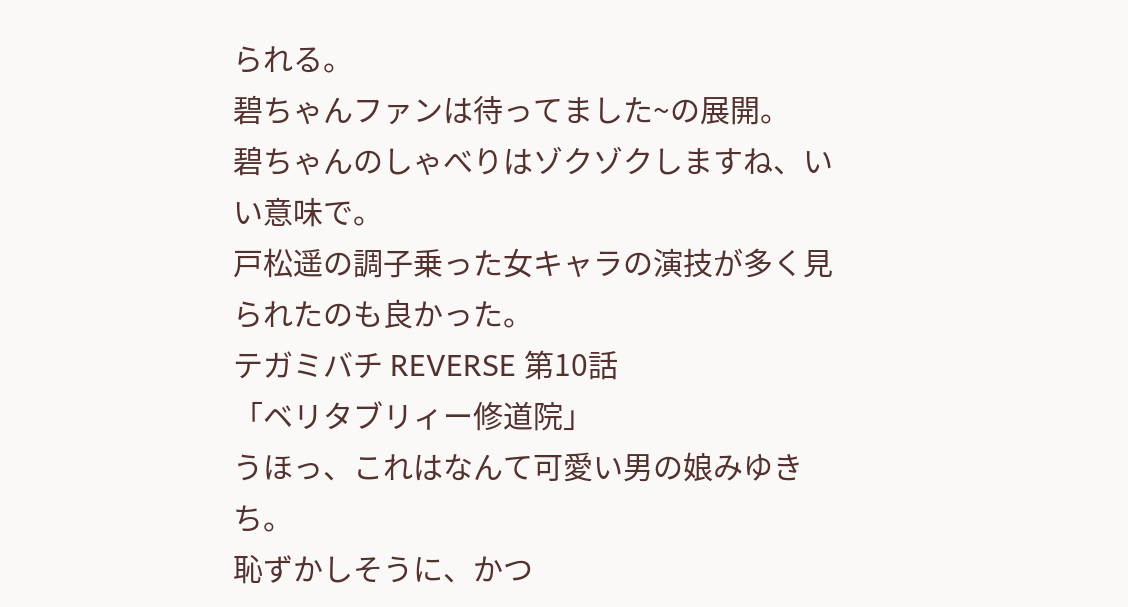られる。
碧ちゃんファンは待ってました~の展開。
碧ちゃんのしゃべりはゾクゾクしますね、いい意味で。
戸松遥の調子乗った女キャラの演技が多く見られたのも良かった。
テガミバチ REVERSE 第10話
「ベリタブリィー修道院」
うほっ、これはなんて可愛い男の娘みゆきち。
恥ずかしそうに、かつ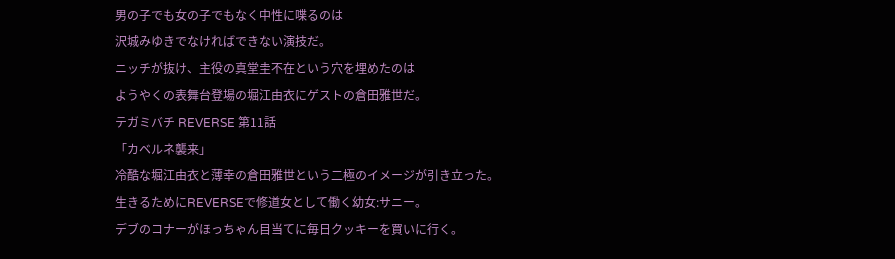男の子でも女の子でもなく中性に喋るのは
沢城みゆきでなければできない演技だ。
ニッチが抜け、主役の真堂圭不在という穴を埋めたのは
ようやくの表舞台登場の堀江由衣にゲストの倉田雅世だ。
テガミバチ REVERSE 第11話
「カベルネ襲来」
冷酷な堀江由衣と薄幸の倉田雅世という二極のイメージが引き立った。
生きるためにREVERSEで修道女として働く幼女:サニー。
デブのコナーがほっちゃん目当てに毎日クッキーを買いに行く。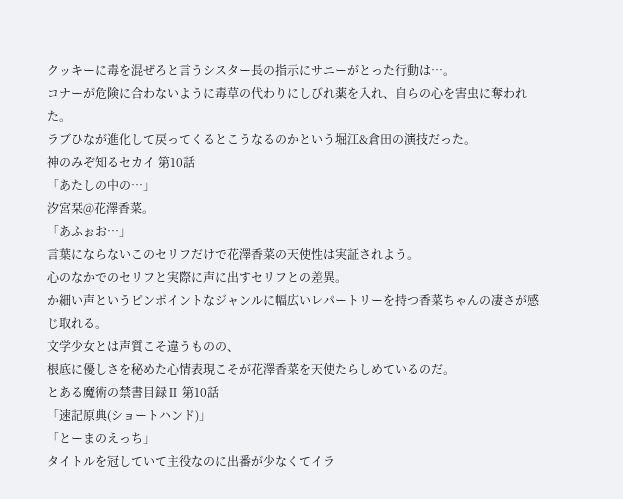クッキーに毒を混ぜろと言うシスター長の指示にサニーがとった行動は…。
コナーが危険に合わないように毒草の代わりにしびれ薬を入れ、自らの心を害虫に奪われた。
ラブひなが進化して戻ってくるとこうなるのかという堀江&倉田の演技だった。
神のみぞ知るセカイ 第10話
「あたしの中の…」
汐宮栞@花澤香菜。
「あふぉお…」
言葉にならないこのセリフだけで花澤香菜の天使性は実証されよう。
心のなかでのセリフと実際に声に出すセリフとの差異。
か細い声というピンポイントなジャンルに幅広いレパートリーを持つ香菜ちゃんの凄さが感じ取れる。
文学少女とは声質こそ違うものの、
根底に優しさを秘めた心情表現こそが花澤香菜を天使たらしめているのだ。
とある魔術の禁書目録Ⅱ 第10話
「速記原典(ショートハンド)」
「とーまのえっち」
タイトルを冠していて主役なのに出番が少なくてイラ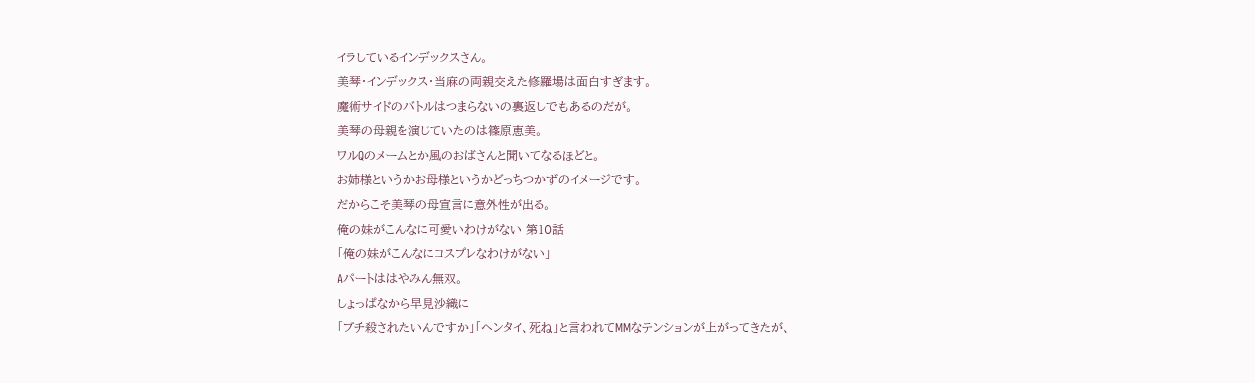イラしているインデックスさん。
美琴・インデックス・当麻の両親交えた修羅場は面白すぎます。
魔術サイドのバトルはつまらないの裏返しでもあるのだが。
美琴の母親を演じていたのは篠原恵美。
ワルQのメームとか風のおばさんと聞いてなるほどと。
お姉様というかお母様というかどっちつかずのイメージです。
だからこそ美琴の母宣言に意外性が出る。
俺の妹がこんなに可愛いわけがない 第10話
「俺の妹がこんなにコスプレなわけがない」
Aパートははやみん無双。
しょっぱなから早見沙織に
「ブチ殺されたいんですか」「ヘンタイ、死ね」と言われてMMなテンションが上がってきたが、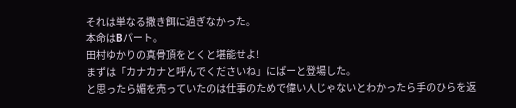それは単なる撒き餌に過ぎなかった。
本命はBパート。
田村ゆかりの真骨頂をとくと堪能せよ!
まずは「カナカナと呼んでくださいね」にぱーと登場した。
と思ったら媚を売っていたのは仕事のためで偉い人じゃないとわかったら手のひらを返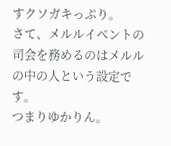すクソガキっぷり。
さて、メルルイベントの司会を務めるのはメルルの中の人という設定です。
つまりゆかりん。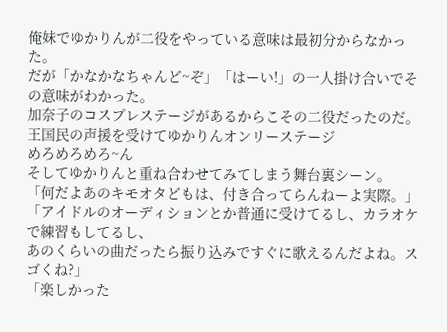俺妹でゆかりんが二役をやっている意味は最初分からなかった。
だが「かなかなちゃんど~ぞ」「はーい!」の一人掛け合いでその意味がわかった。
加奈子のコスプレステージがあるからこその二役だったのだ。
王国民の声援を受けてゆかりんオンリーステージ
めろめろめろ~ん
そしてゆかりんと重ね合わせてみてしまう舞台裏シーン。
「何だよあのキモオタどもは、付き合ってらんねーよ実際。」
「アイドルのオーディションとか普通に受けてるし、カラオケで練習もしてるし、
あのくらいの曲だったら振り込みですぐに歌えるんだよね。スゴくね?」
「楽しかった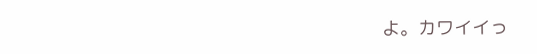よ。カワイイっ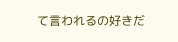て言われるの好きだ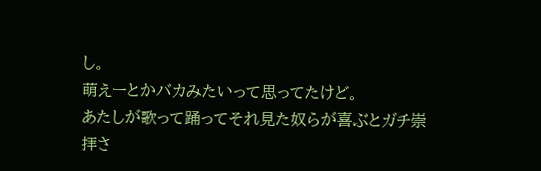し。
萌えーとかバカみたいって思ってたけど。
あたしが歌って踊ってそれ見た奴らが喜ぶとガチ崇拝さ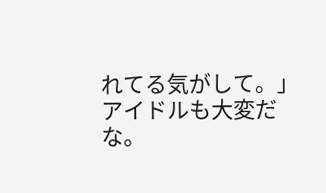れてる気がして。」
アイドルも大変だな。